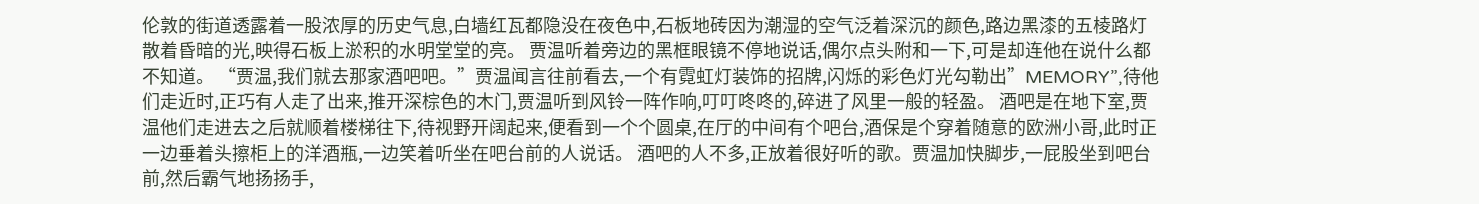伦敦的街道透露着一股浓厚的历史气息,白墙红瓦都隐没在夜色中,石板地砖因为潮湿的空气泛着深沉的颜色,路边黑漆的五棱路灯散着昏暗的光,映得石板上淤积的水明堂堂的亮。 贾温听着旁边的黑框眼镜不停地说话,偶尔点头附和一下,可是却连他在说什么都不知道。 “贾温,我们就去那家酒吧吧。”贾温闻言往前看去,一个有霓虹灯装饰的招牌,闪烁的彩色灯光勾勒出”MEMORY”,待他们走近时,正巧有人走了出来,推开深棕色的木门,贾温听到风铃一阵作响,叮叮咚咚的,碎进了风里一般的轻盈。 酒吧是在地下室,贾温他们走进去之后就顺着楼梯往下,待视野开阔起来,便看到一个个圆桌,在厅的中间有个吧台,酒保是个穿着随意的欧洲小哥,此时正一边垂着头擦柜上的洋酒瓶,一边笑着听坐在吧台前的人说话。 酒吧的人不多,正放着很好听的歌。贾温加快脚步,一屁股坐到吧台前,然后霸气地扬扬手,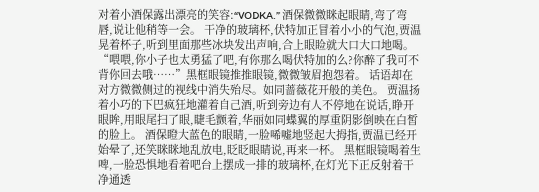对着小酒保露出漂亮的笑容:“VODKA.” 酒保微微眯起眼睛,弯了弯唇,说让他稍等一会。 干净的玻璃杯,伏特加正冒着小小的气泡,贾温晃着杯子,听到里面那些冰块发出声响,合上眼睑就大口大口地喝。 “喂喂,你小子也太勇猛了吧,有你那么喝伏特加的么?你醉了我可不背你回去哦……”黑框眼镜推推眼镜,微微皱眉抱怨着。 话语却在对方微微侧过的视线中消失殆尽。如同蔷薇花开般的美色。 贾温扬着小巧的下巴疯狂地灌着自己酒,听到旁边有人不停地在说话,睁开眼眸,用眼尾扫了眼,睫毛颤着,华丽如同蝶翼的厚重阴影倒映在白皙的脸上。 酒保瞪大蓝色的眼睛,一脸唏嘘地竖起大拇指,贾温已经开始晕了,还笑眯眯地乱放电,眨眨眼睛说,再来一杯。 黑框眼镜喝着生啤,一脸恐惧地看着吧台上摆成一排的玻璃杯,在灯光下正反射着干净通透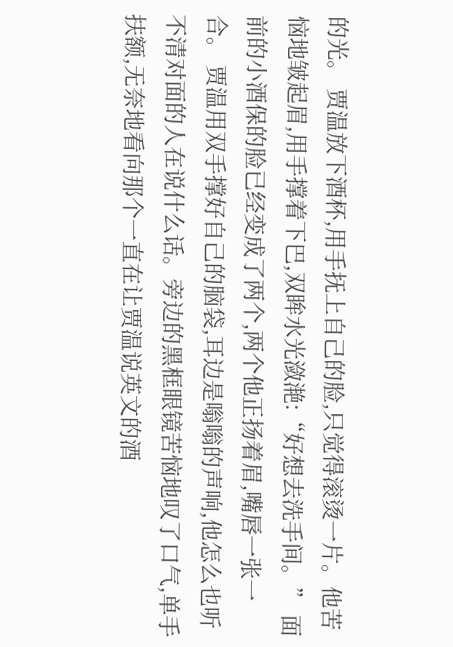的光。 贾温放下酒杯,用手抚上自己的脸,只觉得滚烫一片。他苦恼地皱起眉,用手撑着下巴,双眸水光潋滟:“好想去洗手间。” 面前的小酒保的脸已经变成了两个,两个他正扬着眉,嘴唇一张一合。 贾温用双手撑好自己的脑袋,耳边是嗡嗡的声响,他怎么也听不清对面的人在说什么话。旁边的黑框眼镜苦恼地叹了口气,单手扶额,无奈地看向那个一直在让贾温说英文的酒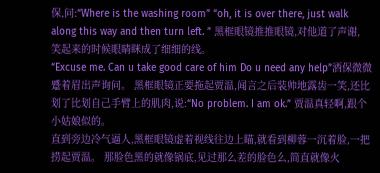保,问:“Where is the washing room” “oh, it is over there, just walk along this way and then turn left. ” 黑框眼镜推推眼镜,对他道了声谢,笑起来的时候眼睛眯成了细细的线。
“Excuse me. Can u take good care of him Do u need any help”酒保微微蹙着眉出声询问。 黑框眼镜正要拖起贾温,闻言之后装帅地露齿一笑,还比划了比划自己手臂上的肌肉,说:“No problem. I am ok.” 贾温真轻啊,跟个小姑娘似的。
直到旁边冷气逼人,黑框眼镜虚着视线往边上瞄,就看到柳蓉一沉着脸,一把捞起贾温。 那脸色黑的就像锅底,见过那么差的脸色么,简直就像火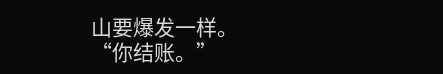山要爆发一样。 “你结账。”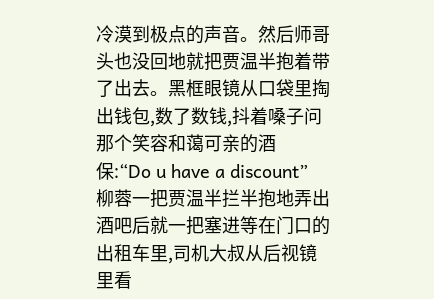冷漠到极点的声音。然后师哥头也没回地就把贾温半抱着带了出去。黑框眼镜从口袋里掏出钱包,数了数钱,抖着嗓子问那个笑容和蔼可亲的酒保:“Do u have a discount”
柳蓉一把贾温半拦半抱地弄出酒吧后就一把塞进等在门口的出租车里,司机大叔从后视镜里看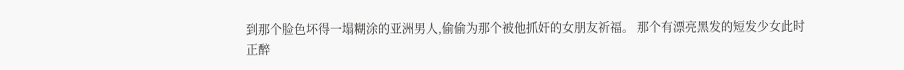到那个脸色坏得一塌糊涂的亚洲男人,偷偷为那个被他抓奸的女朋友祈福。 那个有漂亮黑发的短发少女此时正醉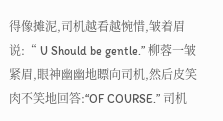得像摊泥,司机越看越惋惜,皱着眉说:“ U Should be gentle.” 柳蓉一皱紧眉,眼神幽幽地瞟向司机,然后皮笑肉不笑地回答:“OF COURSE.” 司机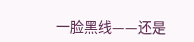一脸黑线——还是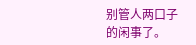别管人两口子的闲事了。